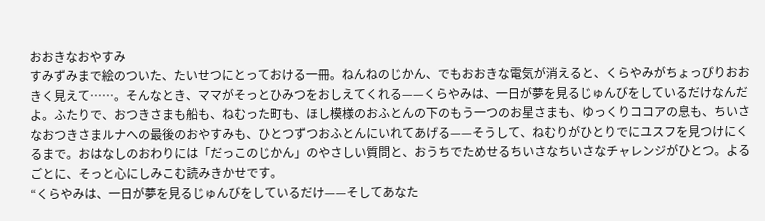おおきなおやすみ
すみずみまで絵のついた、たいせつにとっておける一冊。ねんねのじかん、でもおおきな電気が消えると、くらやみがちょっぴりおおきく見えて……。そんなとき、ママがそっとひみつをおしえてくれる——くらやみは、一日が夢を見るじゅんびをしているだけなんだよ。ふたりで、おつきさまも船も、ねむった町も、ほし模様のおふとんの下のもう一つのお星さまも、ゆっくりココアの息も、ちいさなおつきさまルナへの最後のおやすみも、ひとつずつおふとんにいれてあげる——そうして、ねむりがひとりでにユスフを見つけにくるまで。おはなしのおわりには「だっこのじかん」のやさしい質問と、おうちでためせるちいさなちいさなチャレンジがひとつ。よるごとに、そっと心にしみこむ読みきかせです。
“くらやみは、一日が夢を見るじゅんびをしているだけ——そしてあなた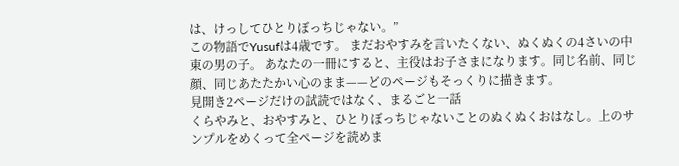は、けっしてひとりぼっちじゃない。”
この物語でYusufは4歳です。 まだおやすみを言いたくない、ぬくぬくの4さいの中東の男の子。 あなたの一冊にすると、主役はお子さまになります。同じ名前、同じ顔、同じあたたかい心のまま——どのページもそっくりに描きます。
見開き2ページだけの試読ではなく、まるごと一話
くらやみと、おやすみと、ひとりぼっちじゃないことのぬくぬくおはなし。上のサンプルをめくって全ページを読めま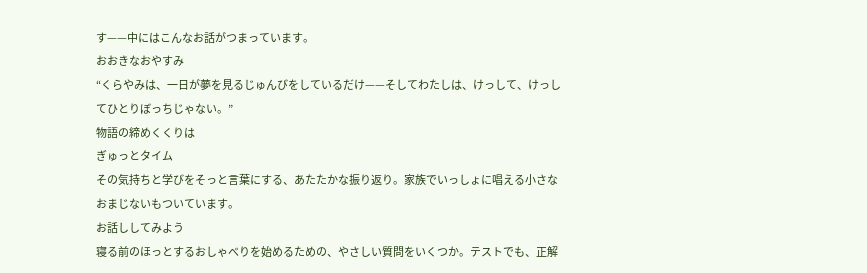す——中にはこんなお話がつまっています。
おおきなおやすみ
“くらやみは、一日が夢を見るじゅんびをしているだけ——そしてわたしは、けっして、けっしてひとりぼっちじゃない。”
物語の締めくくりは
ぎゅっとタイム
その気持ちと学びをそっと言葉にする、あたたかな振り返り。家族でいっしょに唱える小さなおまじないもついています。
お話ししてみよう
寝る前のほっとするおしゃべりを始めるための、やさしい質問をいくつか。テストでも、正解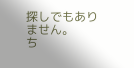探しでもありません。
ち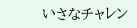いさなチャレン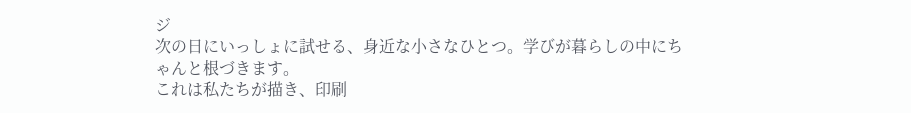ジ
次の日にいっしょに試せる、身近な小さなひとつ。学びが暮らしの中にちゃんと根づきます。
これは私たちが描き、印刷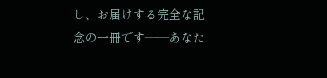し、お届けする完全な記念の一冊です——あなた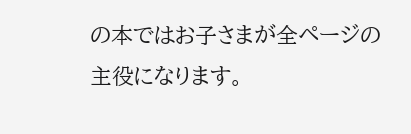の本ではお子さまが全ページの主役になります。